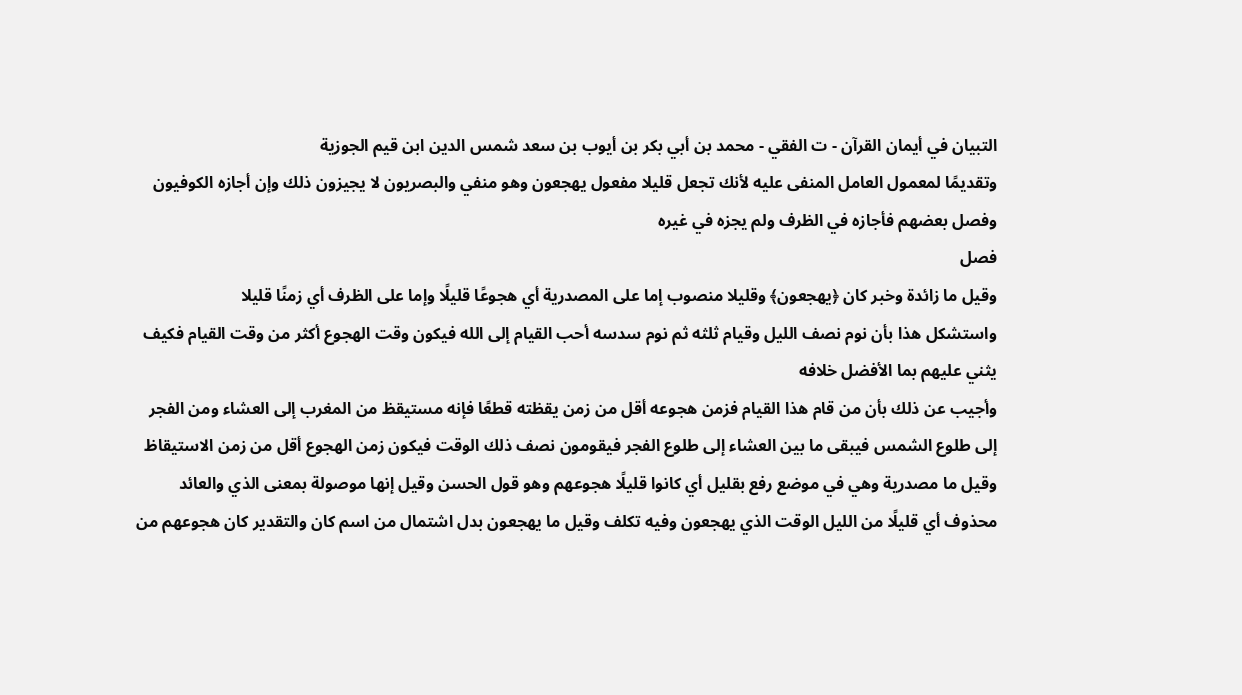التبيان في أيمان القرآن - ت الفقي - محمد بن أبي بكر بن أيوب بن سعد شمس الدين ابن قيم الجوزية
وتقديمًا لمعمول العامل المنفى عليه لأنك تجعل قليلا مفعول يهجعون وهو منفي والبصريون لا يجيزون ذلك وإن أجازه الكوفيون وفصل بعضهم فأجازه في الظرف ولم يجزه في غيره
فصل
وقيل ما زائدة وخبر كان ﴿يهجعون﴾ وقليلا منصوب إما على المصدرية أي هجوعًا قليلًا وإما على الظرف أي زمنًا قليلا
واستشكل هذا بأن نوم نصف الليل وقيام ثلثه ثم نوم سدسه أحب القيام إلى الله فيكون وقت الهجوع أكثر من وقت القيام فكيف يثني عليهم بما الأفضل خلافه
وأجيب عن ذلك بأن من قام هذا القيام فزمن هجوعه أقل من زمن يقظته قطعًا فإنه مستيقظ من المغرب إلى العشاء ومن الفجر إلى طلوع الشمس فيبقى ما بين العشاء إلى طلوع الفجر فيقومون نصف ذلك الوقت فيكون زمن الهجوع أقل من زمن الاستيقاظ
وقيل ما مصدرية وهي في موضع رفع بقليل أي كانوا قليلًا هجوعهم وهو قول الحسن وقيل إنها موصولة بمعنى الذي والعائد محذوف أي قليلًا من الليل الوقت الذي يهجعون وفيه تكلف وقيل ما يهجعون بدل اشتمال من اسم كان والتقدير كان هجوعهم من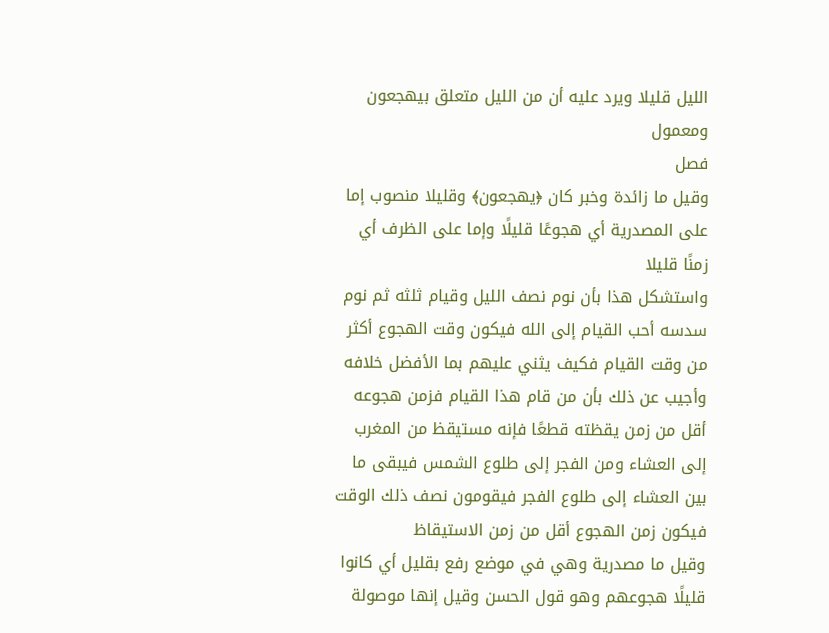الليل قليلا ويرد عليه أن من الليل متعلق بيهجعون ومعمول
فصل
وقيل ما زائدة وخبر كان ﴿يهجعون﴾ وقليلا منصوب إما على المصدرية أي هجوعًا قليلًا وإما على الظرف أي زمنًا قليلا
واستشكل هذا بأن نوم نصف الليل وقيام ثلثه ثم نوم سدسه أحب القيام إلى الله فيكون وقت الهجوع أكثر من وقت القيام فكيف يثني عليهم بما الأفضل خلافه
وأجيب عن ذلك بأن من قام هذا القيام فزمن هجوعه أقل من زمن يقظته قطعًا فإنه مستيقظ من المغرب إلى العشاء ومن الفجر إلى طلوع الشمس فيبقى ما بين العشاء إلى طلوع الفجر فيقومون نصف ذلك الوقت فيكون زمن الهجوع أقل من زمن الاستيقاظ
وقيل ما مصدرية وهي في موضع رفع بقليل أي كانوا قليلًا هجوعهم وهو قول الحسن وقيل إنها موصولة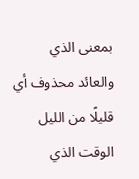بمعنى الذي والعائد محذوف أي قليلًا من الليل الوقت الذي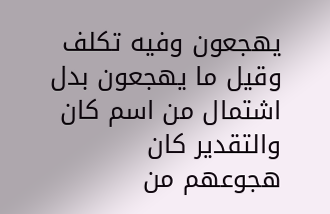يهجعون وفيه تكلف وقيل ما يهجعون بدل اشتمال من اسم كان والتقدير كان هجوعهم من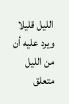الليل قليلا ويرد عليه أن من الليل متعلق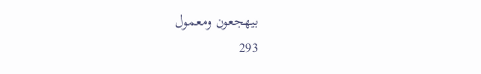بيهجعون ومعمول
293